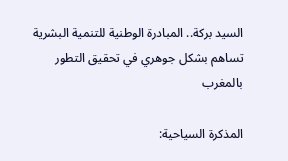السيد بركة.. المبادرة الوطنية للتنمية البشرية تساهم بشكل جوهري في تحقيق التطور بالمغرب

المذكرة السياحية: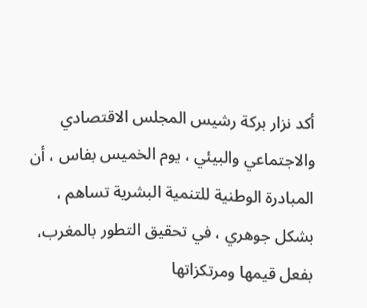أكد نزار بركة رشيس المجلس الاقتصادي والاجتماعي والبيئي ، يوم الخميس بفاس ، أن المبادرة الوطنية للتنمية البشرية تساهم ، بشكل جوهري ، في تحقيق التطور بالمغرب، بفعل قيمها ومرتكزاتها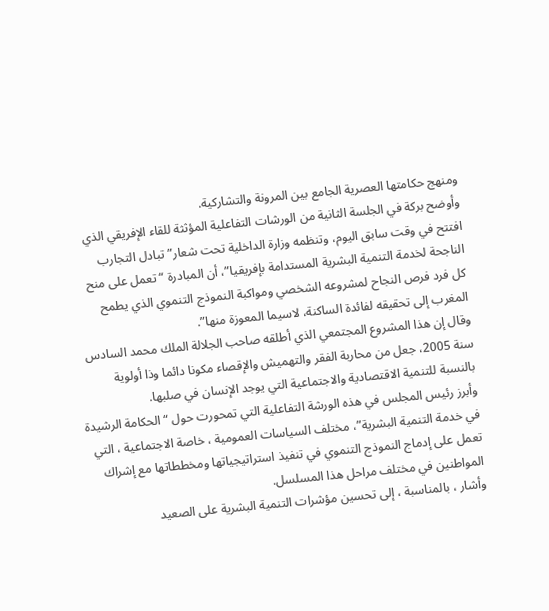ومنهج حكامتها العصرية الجامع بين المرونة والتشاركية.
وأوضح بركة في الجلسة الثانية من الورشات التفاعلية المؤثثة للقاء الإفريقي الذي افتتح في وقت سابق اليوم، وتنظمه وزارة الداخلية تحت شعار” تبادل التجارب الناجحة لخدمة التنمية البشرية المستدامة بإفريقيا”، أن المبادرة “تعمل على منح كل فرد فرص النجاح لمشروعه الشخصي ومواكبة النموذج التنموي الذي يطمح المغرب إلى تحقيقه لفائدة الساكنة، لاسيما المعوزة منها”.
وقال إن هذا المشروع المجتمعي الذي أطلقه صاحب الجلالة الملك محمد السادس سنة 2005، جعل من محاربة الفقر والتهميش والإقصاء مكونا دائما وذا أولوية بالنسبة للتنمية الاقتصادية والاجتماعية التي يوجد الإنسان في صلبها.
وأبرز رئيس المجلس في هذه الورشة التفاعلية التي تمحورت حول “الحكامة الرشيدة في خدمة التنمية البشرية”، مختلف السياسات العمومية ، خاصة الاجتماعية ، التي تعمل على إدماج النموذج التنموي في تنفيذ استراتيجياتها ومخططاتها مع إشراك المواطنين في مختلف مراحل هذا المسلسل.
وأشار ، بالمناسبة ، إلى تحسين مؤشرات التنمية البشرية على الصعيد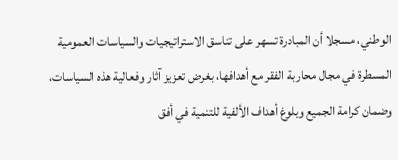الوطني، مسجلا أن المبادرة تسهر على تناسق الاستراتيجيات والسياسات العمومية المسطرة في مجال محاربة الفقر مع أهدافها، بغرض تعزيز آثار وفعالية هذه السياسات، وضمان كرامة الجميع وبلوغ أهداف الألفية للتنمية في أفق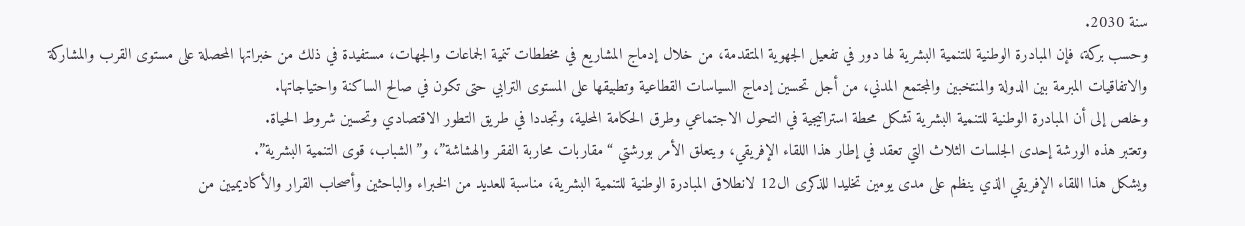سنة 2030.
وحسب بركة، فإن المبادرة الوطنية للتنمية البشرية لها دور في تفعيل الجهوية المتقدمة، من خلال إدماج المشاريع في مخططات تنمية الجماعات والجهات، مستفيدة في ذلك من خبراتها المحصلة على مستوى القرب والمشاركة والاتفاقيات المبرمة بين الدولة والمنتخبين والمجتمع المدني، من أجل تحسين إدماج السياسات القطاعية وتطبيقها على المستوى الترابي حتى تكون في صالح الساكنة واحتياجاتها.
وخلص إلى أن المبادرة الوطنية للتنمية البشرية تشكل محطة استراتيجية في التحول الاجتماعي وطرق الحكامة المحلية، وتجددا في طريق التطور الاقتصادي وتحسين شروط الحياة.
وتعتبر هذه الورشة إحدى الجلسات الثلاث التي تعقد في إطار هذا اللقاء الإفريقي، ويتعلق الأمر بورشتي “مقاربات محاربة الفقر والهشاشة”، و”الشباب، قوى التنمية البشرية”.
ويشكل هذا اللقاء الإفريقي الذي ينظم على مدى يومين تخليدا للذكرى ال12 لانطلاق المبادرة الوطنية للتنمية البشرية، مناسبة للعديد من الخبراء والباحثين وأصحاب القرار والأكاديميين من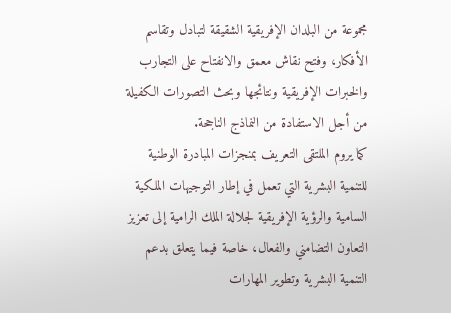مجموعة من البلدان الإفريقية الشقيقة لتبادل وتقاسم الأفكار، وفتح نقاش معمق والانفتاح على التجارب والخبرات الإفريقية ونتائجها وبحث التصورات الكفيلة من أجل الاستفادة من النماذج الناجحة.
كما يروم الملتقى التعريف بمنجزات المبادرة الوطنية للتنمية البشرية التي تعمل في إطار التوجيهات الملكية السامية والرؤية الإفريقية لجلالة الملك الرامية إلى تعزيز التعاون التضامني والفعال، خاصة فيما يتعلق بدعم التنمية البشرية وتطوير المهارات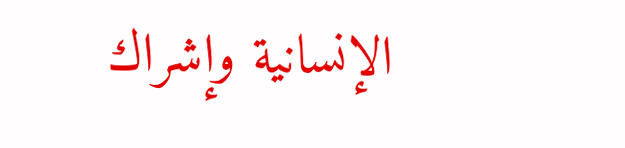الإنسانية وإشراك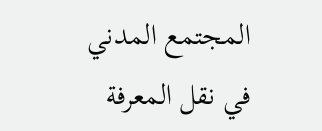المجتمع المدني في نقل المعرفة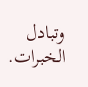وتبادل الخبرات.